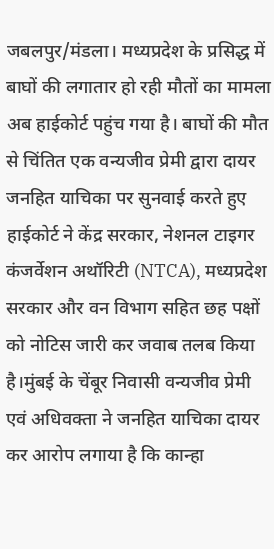जबलपुर/मंडला। मध्यप्रदेश के प्रसिद्ध में बाघों की लगातार हो रही मौतों का मामला अब हाईकोर्ट पहुंच गया है। बाघों की मौत से चिंतित एक वन्यजीव प्रेमी द्वारा दायर जनहित याचिका पर सुनवाई करते हुए हाईकोर्ट ने केंद्र सरकार, नेशनल टाइगर कंजर्वेशन अथॉरिटी (NTCA), मध्यप्रदेश सरकार और वन विभाग सहित छह पक्षों को नोटिस जारी कर जवाब तलब किया है।मुंबई के चेंबूर निवासी वन्यजीव प्रेमी एवं अधिवक्ता ने जनहित याचिका दायर कर आरोप लगाया है कि कान्हा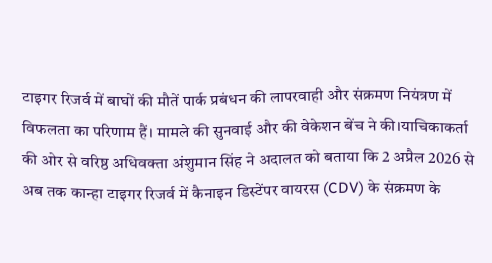टाइगर रिजर्व में बाघों की मौतें पार्क प्रबंधन की लापरवाही और संक्रमण नियंत्रण में विफलता का परिणाम हैं। मामले की सुनवाई और की वेकेशन बेंच ने की।याचिकाकर्ता की ओर से वरिष्ठ अधिवक्ता अंशुमान सिंह ने अदालत को बताया कि 2 अप्रैल 2026 से अब तक कान्हा टाइगर रिजर्व में कैनाइन डिस्टेंपर वायरस (CDV) के संक्रमण के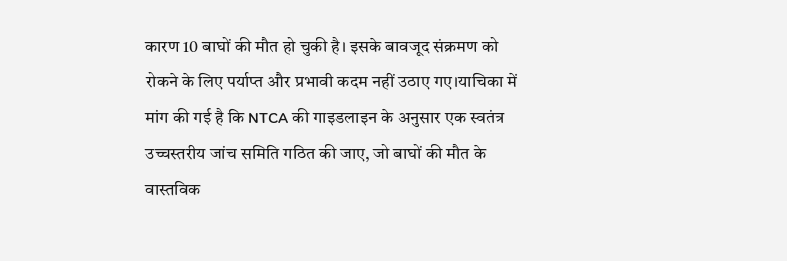कारण 10 बाघों की मौत हो चुकी है। इसके बावजूद संक्रमण को रोकने के लिए पर्याप्त और प्रभावी कदम नहीं उठाए गए।याचिका में मांग की गई है कि NTCA की गाइडलाइन के अनुसार एक स्वतंत्र उच्चस्तरीय जांच समिति गठित की जाए, जो बाघों की मौत के वास्तविक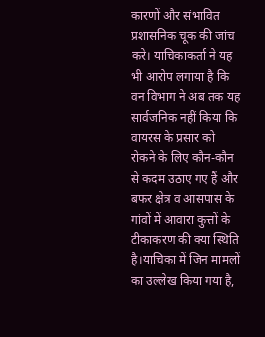कारणों और संभावित प्रशासनिक चूक की जांच करे। याचिकाकर्ता ने यह भी आरोप लगाया है कि वन विभाग ने अब तक यह सार्वजनिक नहीं किया कि वायरस के प्रसार को रोकने के लिए कौन-कौन से कदम उठाए गए हैं और बफर क्षेत्र व आसपास के गांवों में आवारा कुत्तों के टीकाकरण की क्या स्थिति है।याचिका में जिन मामलों का उल्लेख किया गया है,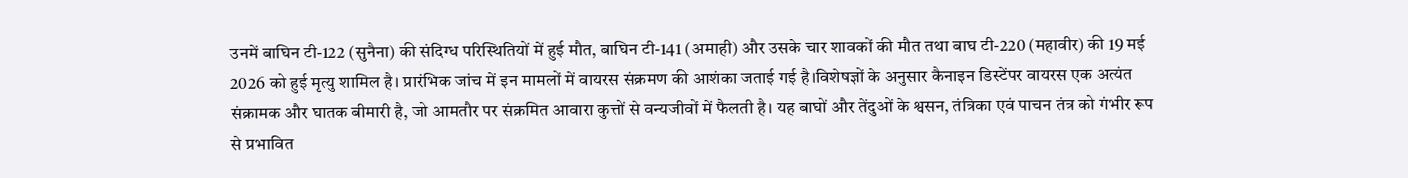उनमें बाघिन टी-122 (सुनैना) की संदिग्ध परिस्थितियों में हुई मौत, बाघिन टी-141 (अमाही) और उसके चार शावकों की मौत तथा बाघ टी-220 (महावीर) की 19 मई 2026 को हुई मृत्यु शामिल है। प्रारंभिक जांच में इन मामलों में वायरस संक्रमण की आशंका जताई गई है।विशेषज्ञों के अनुसार कैनाइन डिस्टेंपर वायरस एक अत्यंत संक्रामक और घातक बीमारी है, जो आमतौर पर संक्रमित आवारा कुत्तों से वन्यजीवों में फैलती है। यह बाघों और तेंदुओं के श्वसन, तंत्रिका एवं पाचन तंत्र को गंभीर रूप से प्रभावित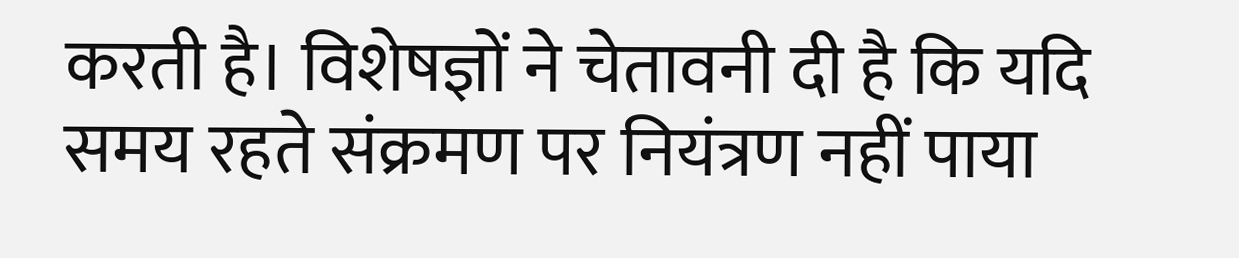करती है। विशेषज्ञों ने चेतावनी दी है कि यदि समय रहते संक्रमण पर नियंत्रण नहीं पाया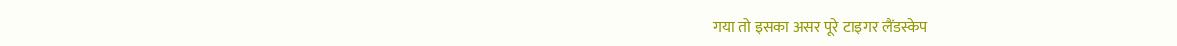गया तो इसका असर पूरे टाइगर लैंडस्केप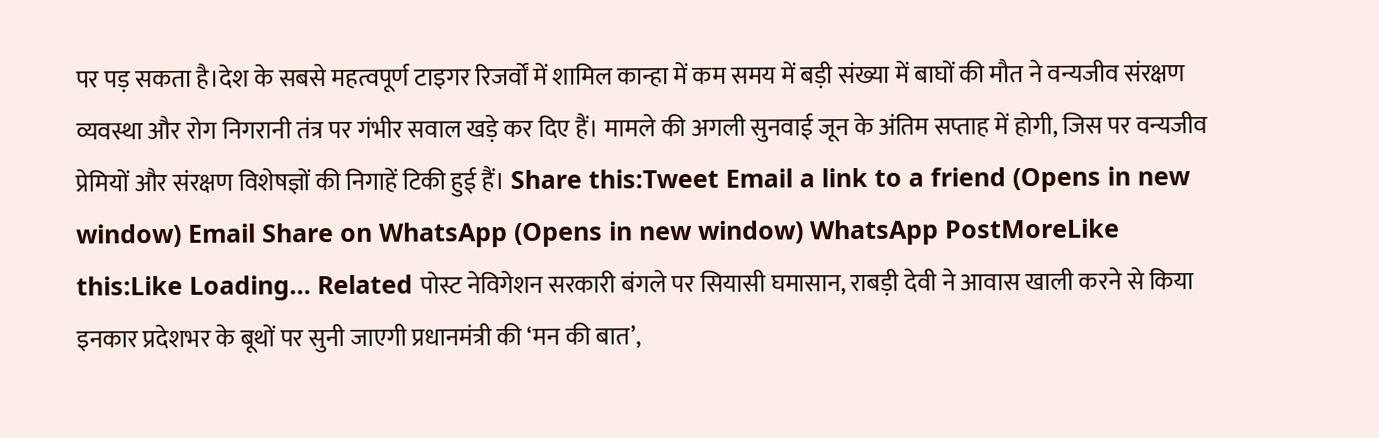पर पड़ सकता है।देश के सबसे महत्वपूर्ण टाइगर रिजर्वों में शामिल कान्हा में कम समय में बड़ी संख्या में बाघों की मौत ने वन्यजीव संरक्षण व्यवस्था और रोग निगरानी तंत्र पर गंभीर सवाल खड़े कर दिए हैं। मामले की अगली सुनवाई जून के अंतिम सप्ताह में होगी, जिस पर वन्यजीव प्रेमियों और संरक्षण विशेषज्ञों की निगाहें टिकी हुई हैं। Share this:Tweet Email a link to a friend (Opens in new window) Email Share on WhatsApp (Opens in new window) WhatsApp PostMoreLike this:Like Loading… Related पोस्ट नेविगेशन सरकारी बंगले पर सियासी घमासान, राबड़ी देवी ने आवास खाली करने से किया इनकार प्रदेशभर के बूथों पर सुनी जाएगी प्रधानमंत्री की ‘मन की बात’,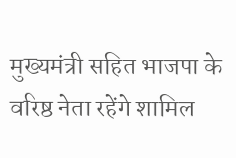मुख्यमंत्री सहित भाजपा के वरिष्ठ नेता रहेंगे शामिल